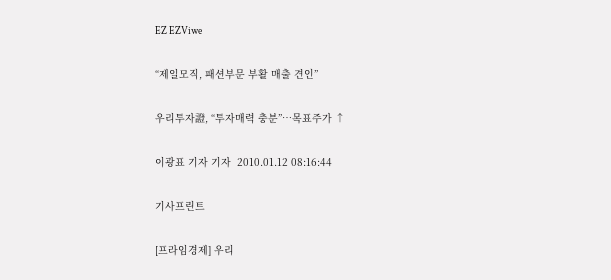EZ EZViwe

“제일모직, 패션부문 부활 매출 견인”

우리투자證, “투자매력 충분”…목표주가 ↑

이광표 기자 기자  2010.01.12 08:16:44

기사프린트

[프라임경제] 우리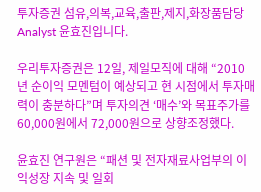투자증권 섬유,의복,교육,출판,제지,화장품담당 Analyst 윤효진입니다.

우리투자증권은 12일, 제일모직에 대해 “2010년 순이익 모멘텀이 예상되고 현 시점에서 투자매력이 충분하다”며 투자의견 ‘매수’와 목표주가를 60,000원에서 72,000원으로 상향조정했다.

윤효진 연구원은 “패션 및 전자재료사업부의 이익성장 지속 및 일회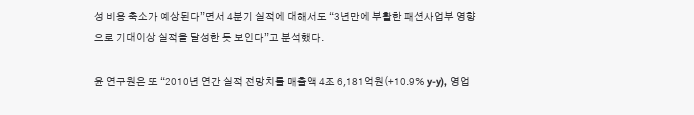성 비용 축소가 예상된다”면서 4분기 실적에 대해서도 “3년만에 부활한 패션사업부 영향으로 기대이상 실적을 달성한 듯 보인다”고 분석했다.

윤 연구원은 또 “2010년 연간 실적 전망치를 매출액 4조 6,181억원(+10.9% y-y), 영업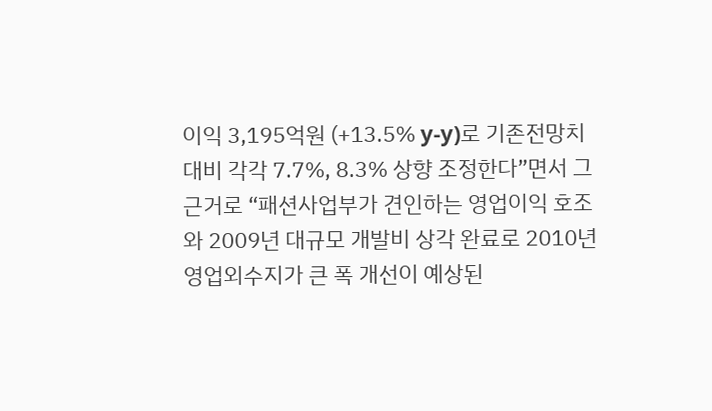이익 3,195억원 (+13.5% y-y)로 기존전망치대비 각각 7.7%, 8.3% 상향 조정한다”면서 그 근거로 “패션사업부가 견인하는 영업이익 호조와 2009년 대규모 개발비 상각 완료로 2010년 영업외수지가 큰 폭 개선이 예상된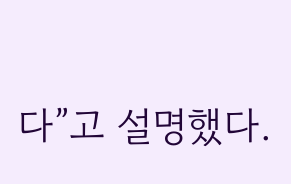다”고 설명했다.